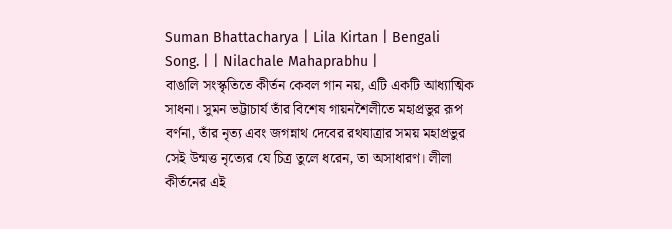Suman Bhattacharya | Lila Kirtan | Bengali Song. | | Nilachale Mahaprabhu |
বাঙালি সংস্কৃতিতে কীর্তন কেবল গান নয়, এটি একটি আধ্যাত্মিক সাধনা। সুমন ভট্টাচার্য তাঁর বিশেষ গায়নশৈলীতে মহাপ্রভুর রূপ বর্ণনা, তাঁর নৃত্য এবং জগন্নাথ দেবের রথযাত্রার সময় মহাপ্রভুর সেই উন্মত্ত নৃত্যের যে চিত্র তুলে ধরেন, তা অসাধারণ। লীলা কীর্তনের এই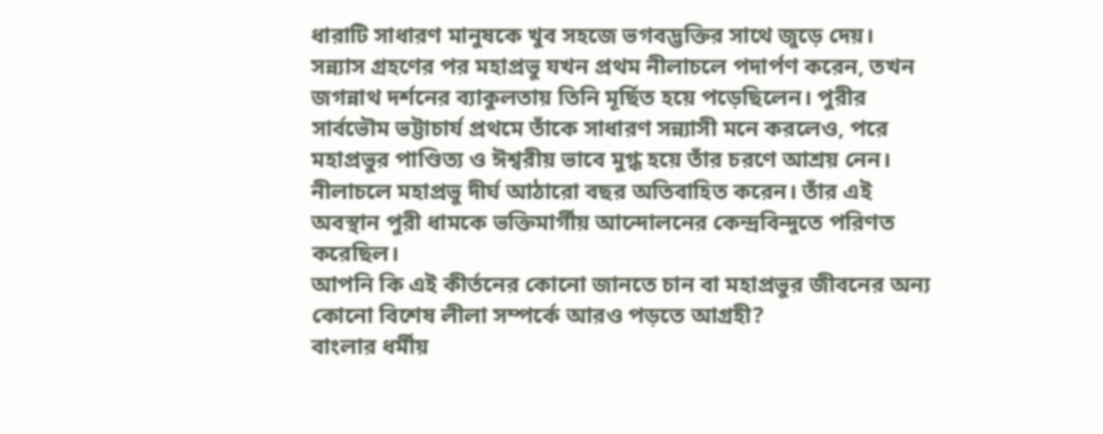ধারাটি সাধারণ মানুষকে খুব সহজে ভগবদ্ভক্তির সাথে জুড়ে দেয়।
সন্ন্যাস গ্রহণের পর মহাপ্রভু যখন প্রথম নীলাচলে পদার্পণ করেন, তখন জগন্নাথ দর্শনের ব্যাকুলতায় তিনি মূর্ছিত হয়ে পড়েছিলেন। পুরীর সার্বভৌম ভট্টাচার্য প্রথমে তাঁকে সাধারণ সন্ন্যাসী মনে করলেও, পরে মহাপ্রভুর পাণ্ডিত্য ও ঈশ্বরীয় ভাবে মুগ্ধ হয়ে তাঁর চরণে আশ্রয় নেন। নীলাচলে মহাপ্রভু দীর্ঘ আঠারো বছর অতিবাহিত করেন। তাঁর এই অবস্থান পুরী ধামকে ভক্তিমার্গীয় আন্দোলনের কেন্দ্রবিন্দুতে পরিণত করেছিল।
আপনি কি এই কীর্তনের কোনো জানতে চান বা মহাপ্রভুর জীবনের অন্য কোনো বিশেষ লীলা সম্পর্কে আরও পড়তে আগ্রহী?
বাংলার ধর্মীয়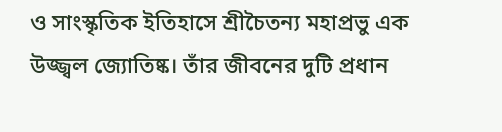ও সাংস্কৃতিক ইতিহাসে শ্রীচৈতন্য মহাপ্রভু এক উজ্জ্বল জ্যোতিষ্ক। তাঁর জীবনের দুটি প্রধান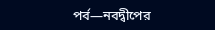পর্ব—নবদ্বীপের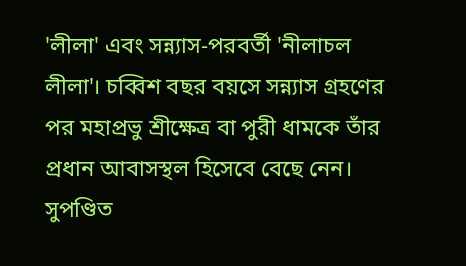'লীলা' এবং সন্ন্যাস-পরবর্তী 'নীলাচল লীলা'। চব্বিশ বছর বয়সে সন্ন্যাস গ্রহণের পর মহাপ্রভু শ্রীক্ষেত্র বা পুরী ধামকে তাঁর প্রধান আবাসস্থল হিসেবে বেছে নেন। সুপণ্ডিত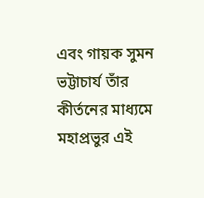এবং গায়ক সুমন ভট্টাচার্য তাঁর কীর্তনের মাধ্যমে মহাপ্রভুর এই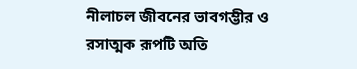নীলাচল জীবনের ভাবগম্ভীর ও রসাত্মক রূপটি অতি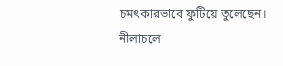চমৎকারভাবে ফুটিয়ে তুলেছেন।
নীলাচলে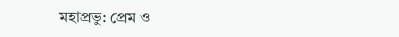মহাপ্রভু: প্রেম ও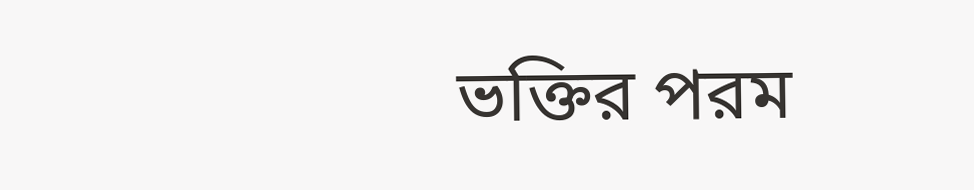ভক্তির পরম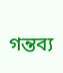গন্তব্য